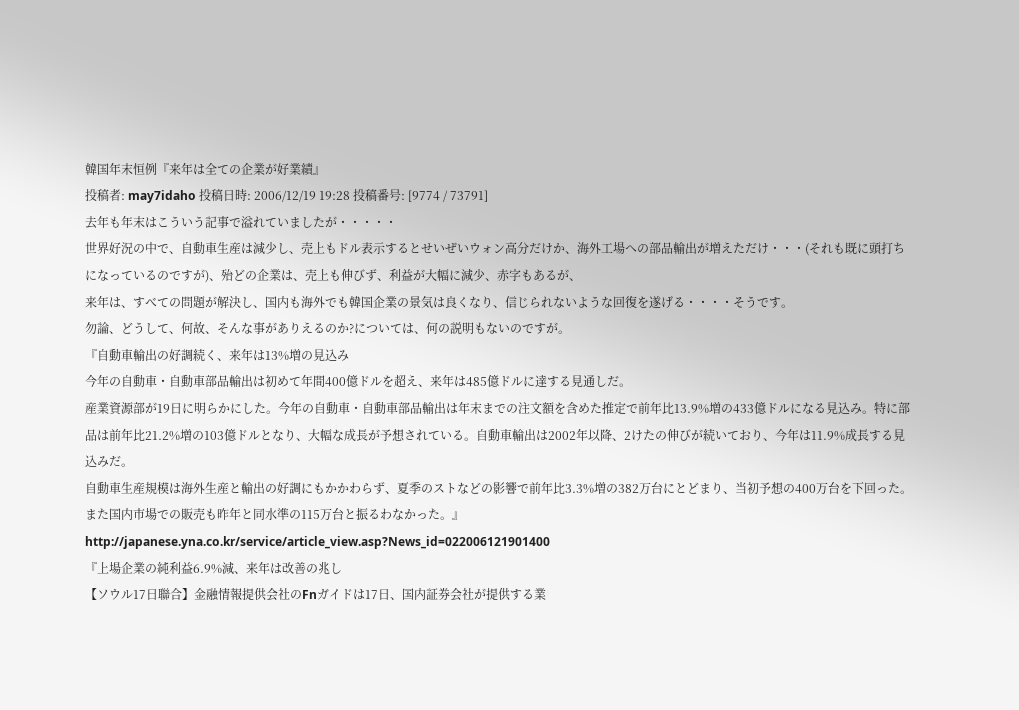韓国年末恒例『来年は全ての企業が好業績』
投稿者: may7idaho 投稿日時: 2006/12/19 19:28 投稿番号: [9774 / 73791]
去年も年末はこういう記事で溢れていましたが・・・・・
世界好況の中で、自動車生産は減少し、売上もドル表示するとせいぜいウォン高分だけか、海外工場への部品輸出が増えただけ・・・(それも既に頭打ちになっているのですが)、殆どの企業は、売上も伸びず、利益が大幅に減少、赤字もあるが、
来年は、すべての問題が解決し、国内も海外でも韓国企業の景気は良くなり、信じられないような回復を遂げる・・・・そうです。
勿論、どうして、何故、そんな事がありえるのか?については、何の説明もないのですが。
『自動車輸出の好調続く、来年は13%増の見込み
今年の自動車・自動車部品輸出は初めて年間400億ドルを超え、来年は485億ドルに達する見通しだ。
産業資源部が19日に明らかにした。今年の自動車・自動車部品輸出は年末までの注文額を含めた推定で前年比13.9%増の433億ドルになる見込み。特に部品は前年比21.2%増の103億ドルとなり、大幅な成長が予想されている。自動車輸出は2002年以降、2けたの伸びが続いており、今年は11.9%成長する見込みだ。
自動車生産規模は海外生産と輸出の好調にもかかわらず、夏季のストなどの影響で前年比3.3%増の382万台にとどまり、当初予想の400万台を下回った。また国内市場での販売も昨年と同水準の115万台と振るわなかった。』
http://japanese.yna.co.kr/service/article_view.asp?News_id=022006121901400
『上場企業の純利益6.9%減、来年は改善の兆し
【ソウル17日聯合】金融情報提供会社のFnガイドは17日、国内証券会社が提供する業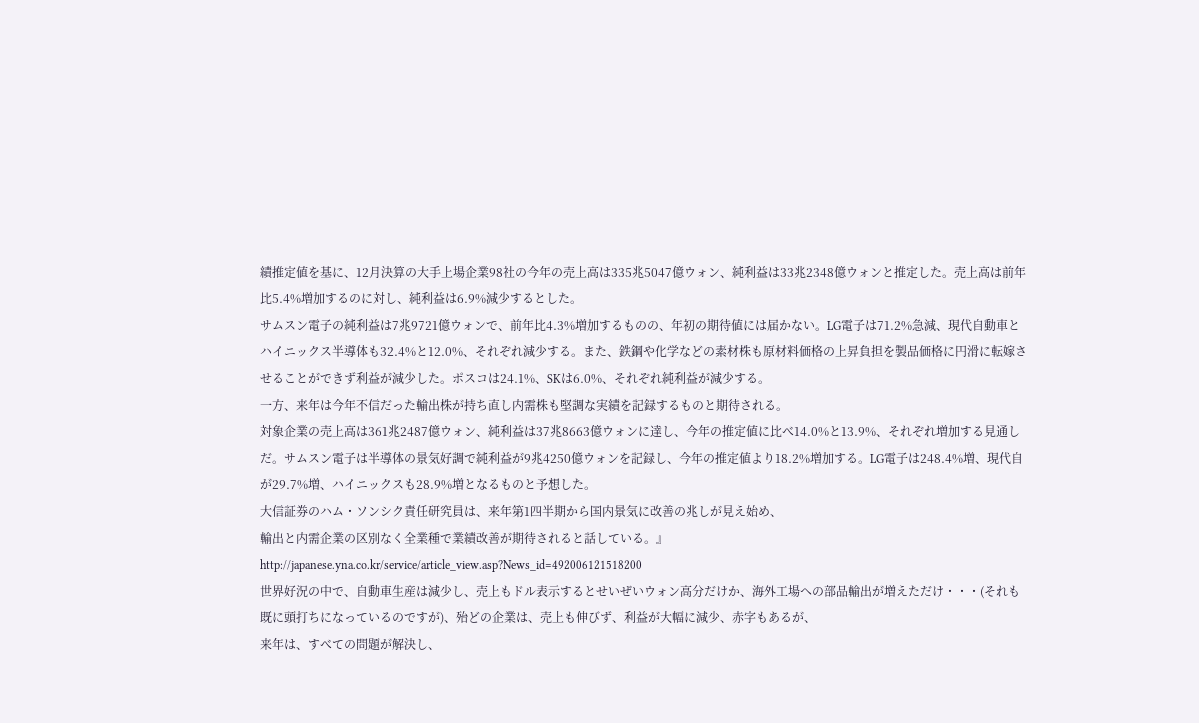績推定値を基に、12月決算の大手上場企業98社の今年の売上高は335兆5047億ウォン、純利益は33兆2348億ウォンと推定した。売上高は前年比5.4%増加するのに対し、純利益は6.9%減少するとした。
サムスン電子の純利益は7兆9721億ウォンで、前年比4.3%増加するものの、年初の期待値には届かない。LG電子は71.2%急減、現代自動車とハイニックス半導体も32.4%と12.0%、それぞれ減少する。また、鉄鋼や化学などの素材株も原材料価格の上昇負担を製品価格に円滑に転嫁させることができず利益が減少した。ポスコは24.1%、SKは6.0%、それぞれ純利益が減少する。
一方、来年は今年不信だった輸出株が持ち直し内需株も堅調な実績を記録するものと期待される。
対象企業の売上高は361兆2487億ウォン、純利益は37兆8663億ウォンに達し、今年の推定値に比べ14.0%と13.9%、それぞれ増加する見通しだ。サムスン電子は半導体の景気好調で純利益が9兆4250億ウォンを記録し、今年の推定値より18.2%増加する。LG電子は248.4%増、現代自が29.7%増、ハイニックスも28.9%増となるものと予想した。
大信証券のハム・ソンシク責任研究員は、来年第1四半期から国内景気に改善の兆しが見え始め、
輸出と内需企業の区別なく全業種で業績改善が期待されると話している。』
http://japanese.yna.co.kr/service/article_view.asp?News_id=492006121518200
世界好況の中で、自動車生産は減少し、売上もドル表示するとせいぜいウォン高分だけか、海外工場への部品輸出が増えただけ・・・(それも既に頭打ちになっているのですが)、殆どの企業は、売上も伸びず、利益が大幅に減少、赤字もあるが、
来年は、すべての問題が解決し、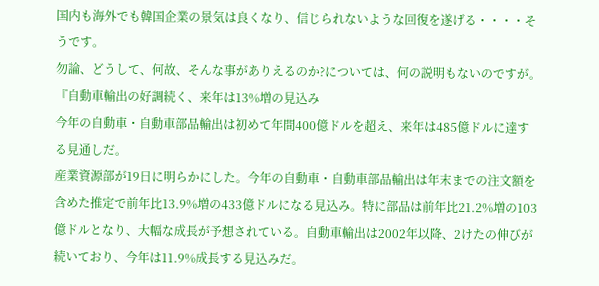国内も海外でも韓国企業の景気は良くなり、信じられないような回復を遂げる・・・・そうです。
勿論、どうして、何故、そんな事がありえるのか?については、何の説明もないのですが。
『自動車輸出の好調続く、来年は13%増の見込み
今年の自動車・自動車部品輸出は初めて年間400億ドルを超え、来年は485億ドルに達する見通しだ。
産業資源部が19日に明らかにした。今年の自動車・自動車部品輸出は年末までの注文額を含めた推定で前年比13.9%増の433億ドルになる見込み。特に部品は前年比21.2%増の103億ドルとなり、大幅な成長が予想されている。自動車輸出は2002年以降、2けたの伸びが続いており、今年は11.9%成長する見込みだ。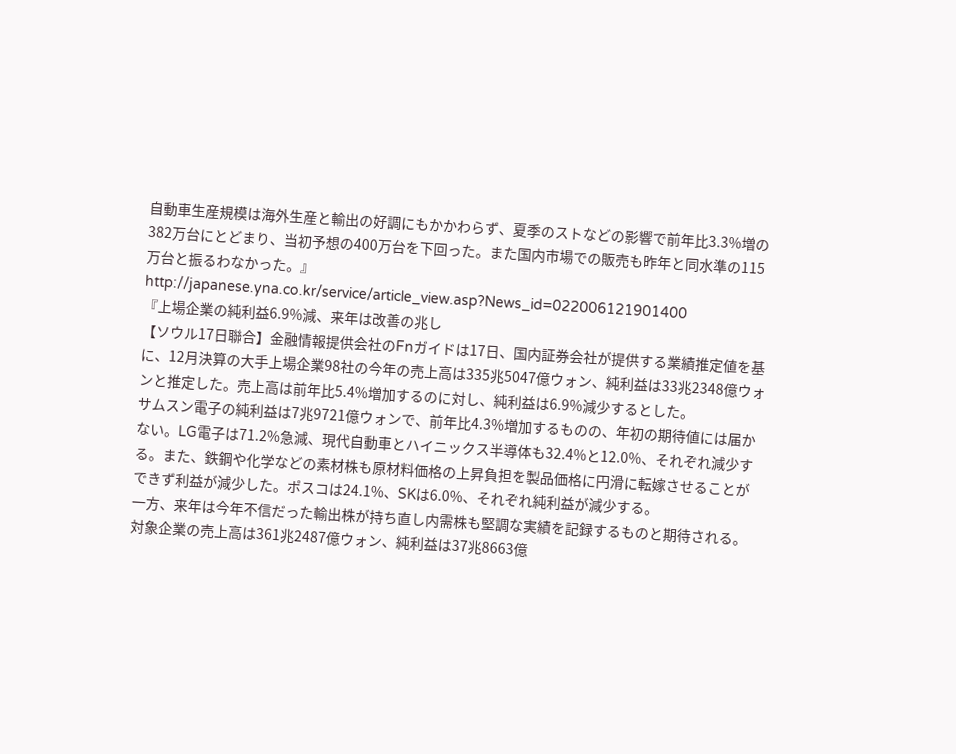自動車生産規模は海外生産と輸出の好調にもかかわらず、夏季のストなどの影響で前年比3.3%増の382万台にとどまり、当初予想の400万台を下回った。また国内市場での販売も昨年と同水準の115万台と振るわなかった。』
http://japanese.yna.co.kr/service/article_view.asp?News_id=022006121901400
『上場企業の純利益6.9%減、来年は改善の兆し
【ソウル17日聯合】金融情報提供会社のFnガイドは17日、国内証券会社が提供する業績推定値を基に、12月決算の大手上場企業98社の今年の売上高は335兆5047億ウォン、純利益は33兆2348億ウォンと推定した。売上高は前年比5.4%増加するのに対し、純利益は6.9%減少するとした。
サムスン電子の純利益は7兆9721億ウォンで、前年比4.3%増加するものの、年初の期待値には届かない。LG電子は71.2%急減、現代自動車とハイニックス半導体も32.4%と12.0%、それぞれ減少する。また、鉄鋼や化学などの素材株も原材料価格の上昇負担を製品価格に円滑に転嫁させることができず利益が減少した。ポスコは24.1%、SKは6.0%、それぞれ純利益が減少する。
一方、来年は今年不信だった輸出株が持ち直し内需株も堅調な実績を記録するものと期待される。
対象企業の売上高は361兆2487億ウォン、純利益は37兆8663億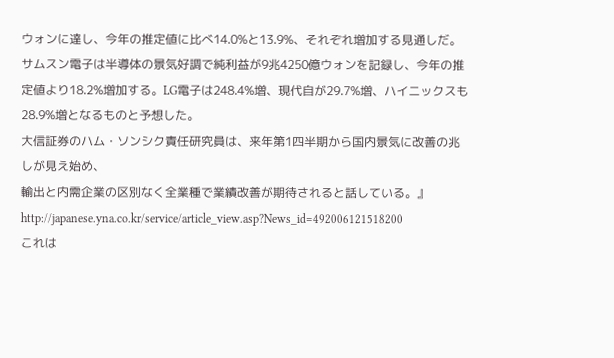ウォンに達し、今年の推定値に比べ14.0%と13.9%、それぞれ増加する見通しだ。サムスン電子は半導体の景気好調で純利益が9兆4250億ウォンを記録し、今年の推定値より18.2%増加する。LG電子は248.4%増、現代自が29.7%増、ハイニックスも28.9%増となるものと予想した。
大信証券のハム・ソンシク責任研究員は、来年第1四半期から国内景気に改善の兆しが見え始め、
輸出と内需企業の区別なく全業種で業績改善が期待されると話している。』
http://japanese.yna.co.kr/service/article_view.asp?News_id=492006121518200
これは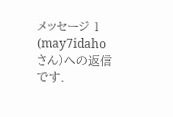メッセージ 1 (may7idaho さん)への返信です.